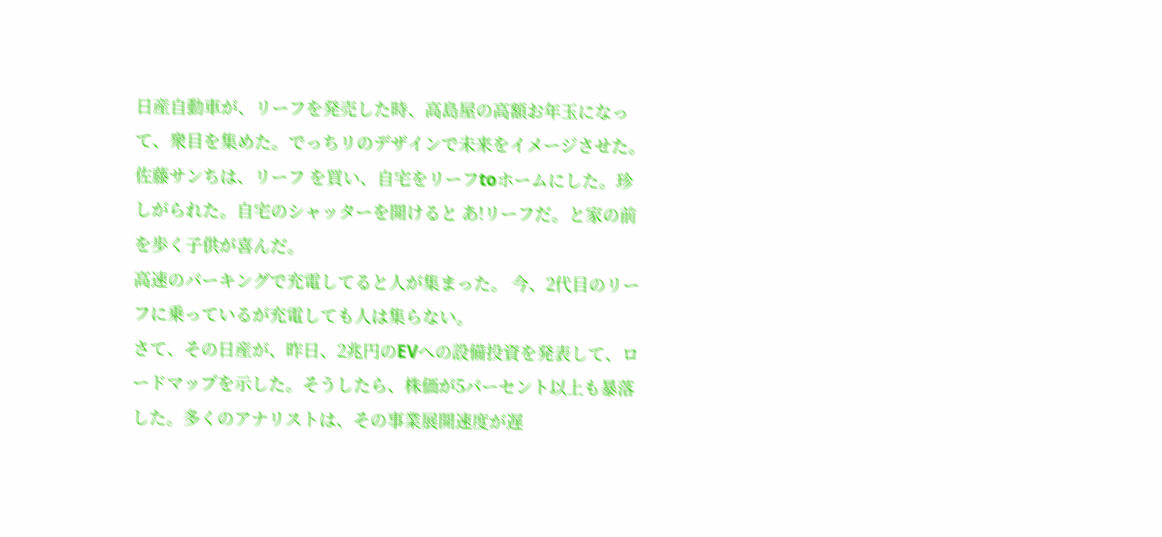日産自動車が、リーフを発売した時、高島屋の高額お年玉になって、衆目を集めた。でっちリのデザインで未来をイメージさせた。佐藤サンちは、リーフ を買い、自宅をリーフtoホームにした。珍しがられた。自宅のシャッターを開けると あ!リーフだ。と家の前を歩く子供が喜んだ。
高速のパーキングで充電してると人が集まった。 今、2代目のリーフに乗っているが充電しても人は集らない。
さて、その日産が、昨日、2兆円のEVへの設備投資を発表して、ロードマップを示した。そうしたら、株価が5パーセント以上も暴落した。多くのアナリストは、その事業展開速度が遅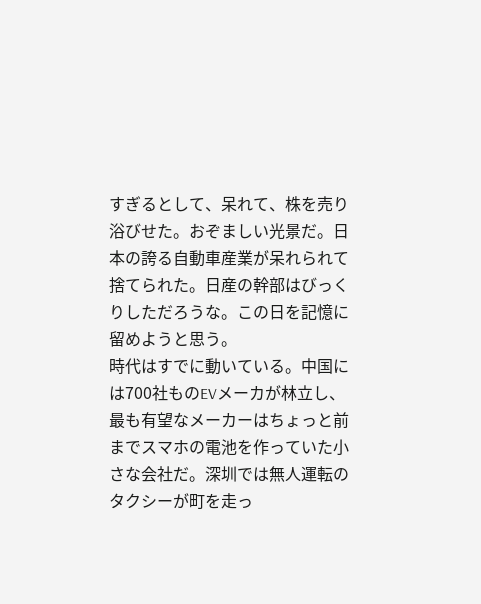すぎるとして、呆れて、株を売り浴びせた。おぞましい光景だ。日本の誇る自動車産業が呆れられて捨てられた。日産の幹部はびっくりしただろうな。この日を記憶に留めようと思う。
時代はすでに動いている。中国には700社ものEVメーカが林立し、最も有望なメーカーはちょっと前までスマホの電池を作っていた小さな会社だ。深圳では無人運転のタクシーが町を走っ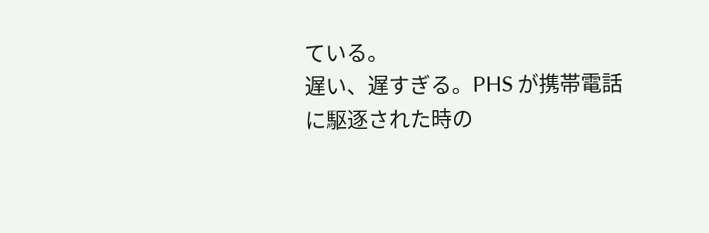ている。
遅い、遅すぎる。PHS が携帯電話に駆逐された時の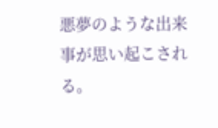悪夢のような出来事が思い起こされる。